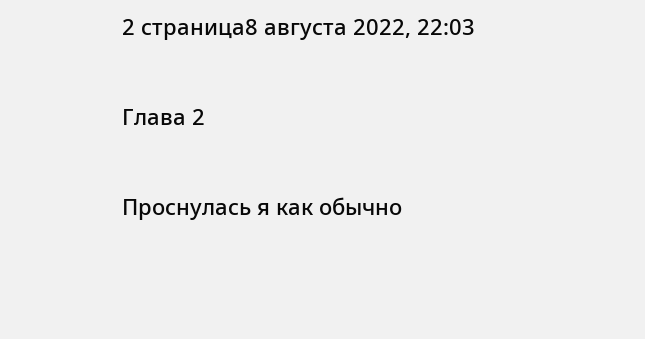2 страница8 августа 2022, 22:03

Глава 2

Проснулась я как обычно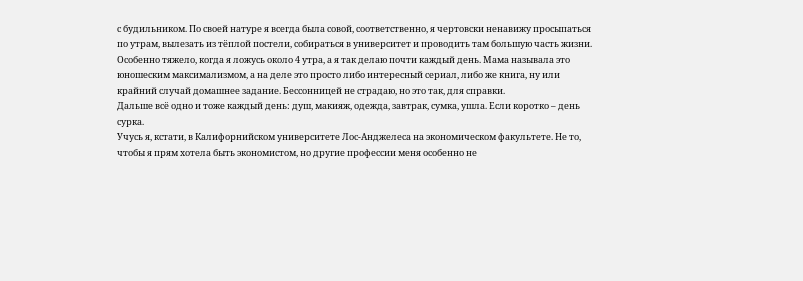с будильником. По своей натуре я всегда была совой, соответственно, я чертовски ненавижу просыпаться по утрам, вылезать из тёплой постели, собираться в университет и проводить там большую часть жизни. Особенно тяжело, когда я ложусь около 4 утра, а я так делаю почти каждый день. Мама называла это юношеским максимализмом, а на деле это просто либо интересный сериал, либо же книга, ну или крайний случай домашнее задание. Бессонницей не страдаю, но это так, для справки.
Дальше всё одно и тоже каждый день: душ, макияж, одежда, завтрак, сумка, ушла. Если коротко – день сурка.
Учусь я, кстати, в Калифорнийском университете Лос-Анджелеса на экономическом факультете. Не то, чтобы я прям хотела быть экономистом, но другие профессии меня особенно не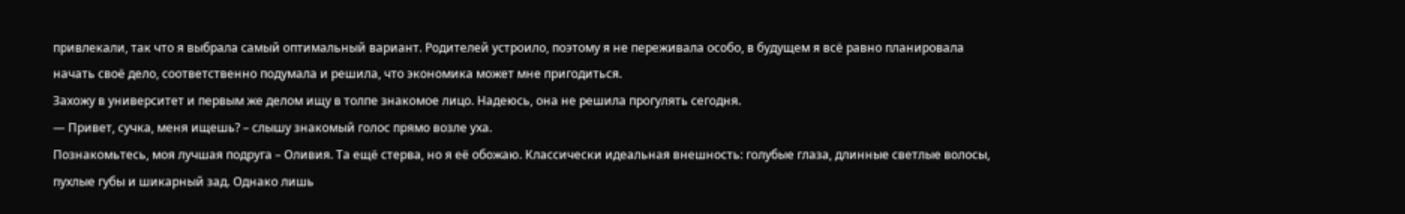привлекали, так что я выбрала самый оптимальный вариант. Родителей устроило, поэтому я не переживала особо, в будущем я всё равно планировала начать своё дело, соответственно подумала и решила, что экономика может мне пригодиться.
Захожу в университет и первым же делом ищу в толпе знакомое лицо. Надеюсь, она не решила прогулять сегодня.
— Привет, сучка, меня ищешь? – слышу знакомый голос прямо возле уха.
Познакомьтесь, моя лучшая подруга – Оливия. Та ещё стерва, но я её обожаю. Классически идеальная внешность: голубые глаза, длинные светлые волосы, пухлые губы и шикарный зад. Однако лишь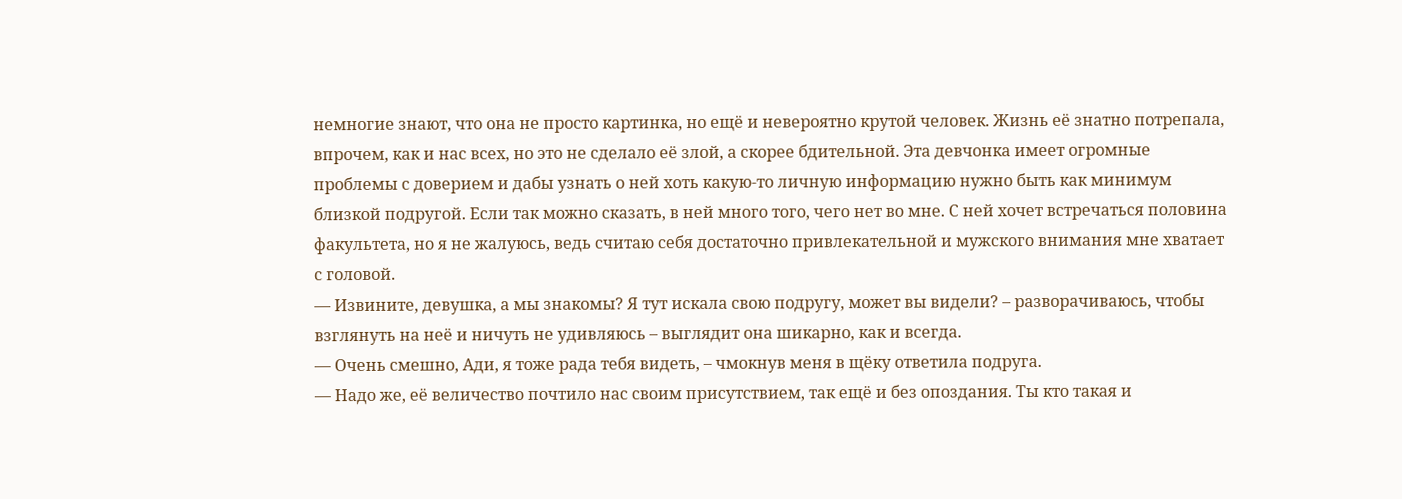немногие знают, что она не просто картинка, но ещё и невероятно крутой человек. Жизнь её знатно потрепала, впрочем, как и нас всех, но это не сделало её злой, а скорее бдительной. Эта девчонка имеет огромные проблемы с доверием и дабы узнать о ней хоть какую-то личную информацию нужно быть как минимум близкой подругой. Если так можно сказать, в ней много того, чего нет во мне. С ней хочет встречаться половина факультета, но я не жалуюсь, ведь считаю себя достаточно привлекательной и мужского внимания мне хватает с головой.
— Извините, девушка, а мы знакомы? Я тут искала свою подругу, может вы видели? – разворачиваюсь, чтобы взглянуть на неё и ничуть не удивляюсь – выглядит она шикарно, как и всегда.
— Очень смешно, Ади, я тоже рада тебя видеть, – чмокнув меня в щёку ответила подруга.
— Надо же, её величество почтило нас своим присутствием, так ещё и без опоздания. Ты кто такая и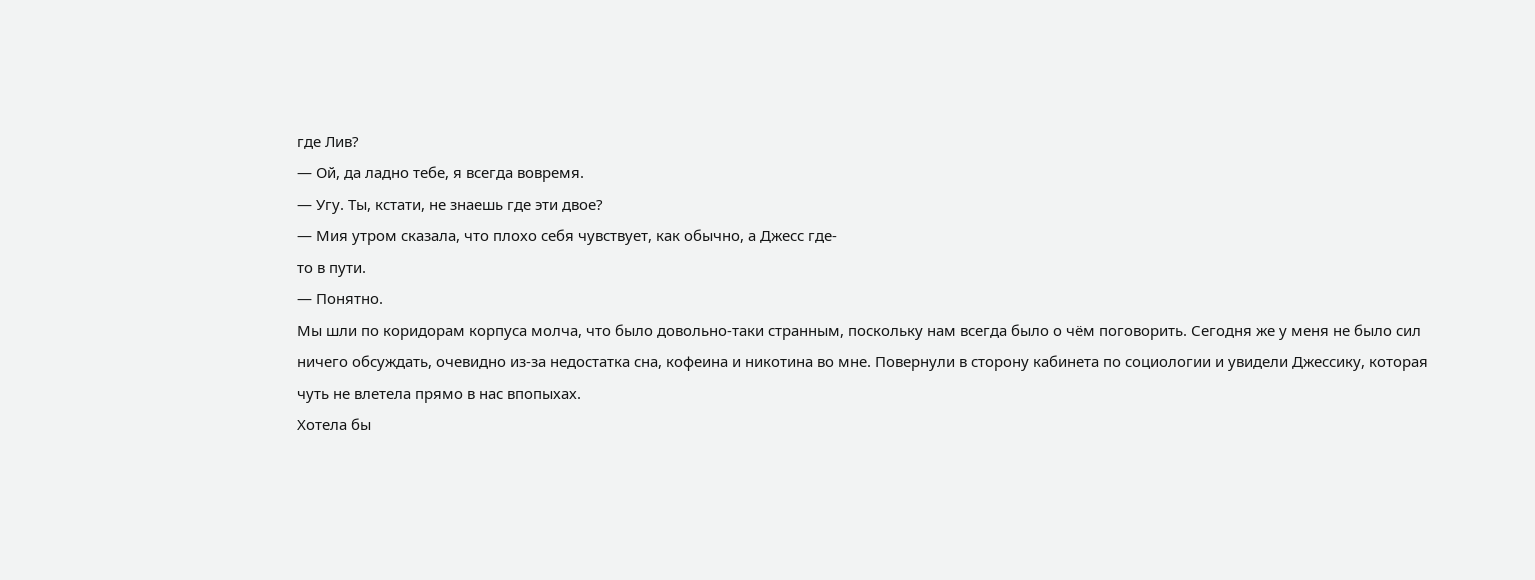где Лив?
— Ой, да ладно тебе, я всегда вовремя.
— Угу. Ты, кстати, не знаешь где эти двое?
— Мия утром сказала, что плохо себя чувствует, как обычно, а Джесс где-
то в пути.
— Понятно.
Мы шли по коридорам корпуса молча, что было довольно-таки странным, поскольку нам всегда было о чём поговорить. Сегодня же у меня не было сил ничего обсуждать, очевидно из-за недостатка сна, кофеина и никотина во мне. Повернули в сторону кабинета по социологии и увидели Джессику, которая чуть не влетела прямо в нас впопыхах.
Хотела бы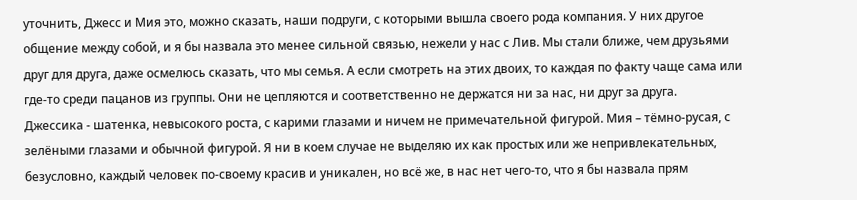уточнить, Джесс и Мия это, можно сказать, наши подруги, с которыми вышла своего рода компания. У них другое общение между собой, и я бы назвала это менее сильной связью, нежели у нас с Лив. Мы стали ближе, чем друзьями друг для друга, даже осмелюсь сказать, что мы семья. А если смотреть на этих двоих, то каждая по факту чаще сама или где-то среди пацанов из группы. Они не цепляются и соответственно не держатся ни за нас, ни друг за друга.
Джессика - шатенка, невысокого роста, с карими глазами и ничем не примечательной фигурой. Мия – тёмно-русая, с зелёными глазами и обычной фигурой. Я ни в коем случае не выделяю их как простых или же непривлекательных, безусловно, каждый человек по-своему красив и уникален, но всё же, в нас нет чего-то, что я бы назвала прям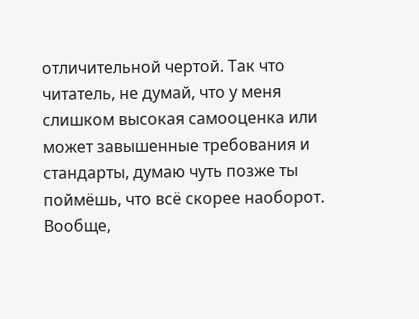отличительной чертой. Так что читатель, не думай, что у меня слишком высокая самооценка или может завышенные требования и стандарты, думаю чуть позже ты поймёшь, что всё скорее наоборот.
Вообще,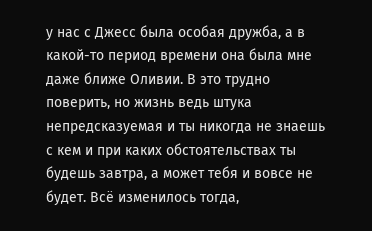у нас с Джесс была особая дружба, а в какой-то период времени она была мне даже ближе Оливии. В это трудно поверить, но жизнь ведь штука непредсказуемая и ты никогда не знаешь с кем и при каких обстоятельствах ты будешь завтра, а может тебя и вовсе не будет. Всё изменилось тогда,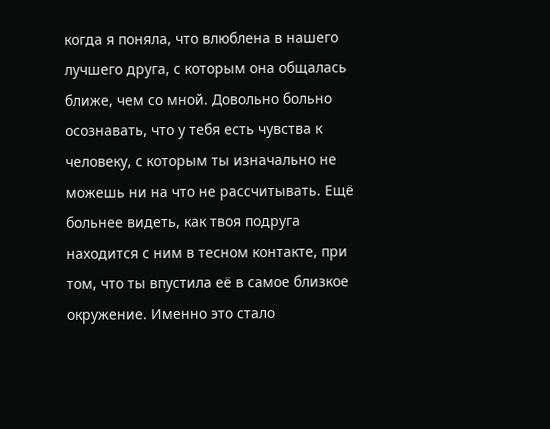когда я поняла, что влюблена в нашего лучшего друга, с которым она общалась ближе, чем со мной. Довольно больно осознавать, что у тебя есть чувства к человеку, с которым ты изначально не можешь ни на что не рассчитывать. Ещё больнее видеть, как твоя подруга находится с ним в тесном контакте, при том, что ты впустила её в самое близкое окружение. Именно это стало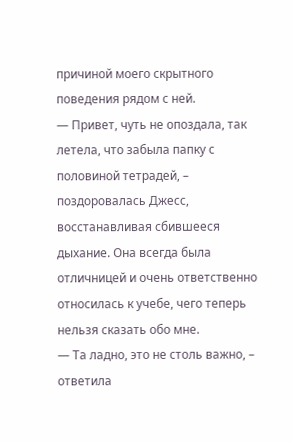причиной моего скрытного поведения рядом с ней.
— Привет, чуть не опоздала, так летела, что забыла папку с половиной тетрадей, – поздоровалась Джесс, восстанавливая сбившееся дыхание. Она всегда была отличницей и очень ответственно относилась к учебе, чего теперь нельзя сказать обо мне.
— Та ладно, это не столь важно, – ответила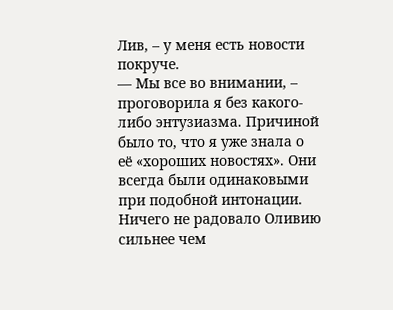Лив, – у меня есть новости покруче.
— Мы все во внимании, – проговорила я без какого-либо энтузиазма. Причиной было то, что я уже знала о её «хороших новостях». Они всегда были одинаковыми при подобной интонации. Ничего не радовало Оливию сильнее чем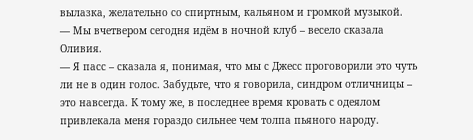вылазка, желательно со спиртным, кальяном и громкой музыкой.
— Мы вчетвером сегодня идём в ночной клуб – весело сказала Оливия.
— Я пасс – сказала я, понимая, что мы с Джесс проговорили это чуть ли не в один голос. Забудьте, что я говорила, синдром отличницы – это навсегда. К тому же, в последнее время кровать с одеялом привлекала меня гораздо сильнее чем толпа пьяного народу.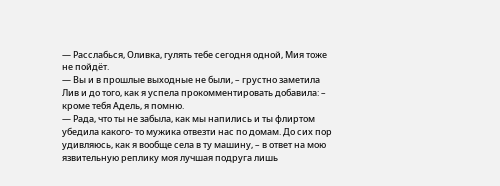— Расслабься, Оливка, гулять тебе сегодня одной, Мия тоже не пойдёт.
— Вы и в прошлые выходные не были, – грустно заметила Лив и до того, как я успела прокомментировать добавила: – кроме тебя Адель, я помню.
— Рада, что ты не забыла, как мы напились и ты флиртом убедила какого- то мужика отвезти нас по домам. До сих пор удивляюсь, как я вообще села в ту машину, – в ответ на мою язвительную реплику моя лучшая подруга лишь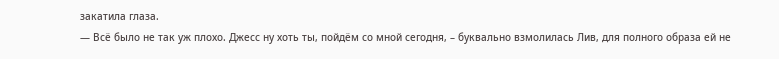закатила глаза.
— Всё было не так уж плохо. Джесс ну хоть ты, пойдём со мной сегодня, – буквально взмолилась Лив, для полного образа ей не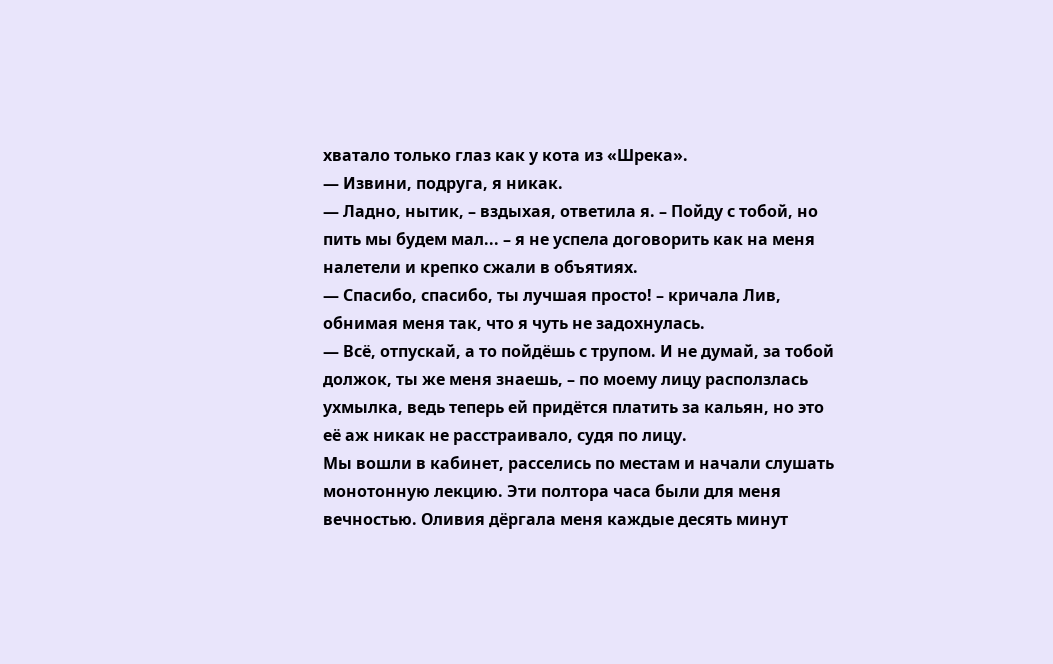хватало только глаз как у кота из «Шрека».
— Извини, подруга, я никак.
— Ладно, нытик, – вздыхая, ответила я. – Пойду с тобой, но пить мы будем мал... – я не успела договорить как на меня налетели и крепко сжали в объятиях.
— Спасибо, спасибо, ты лучшая просто! – кричала Лив, обнимая меня так, что я чуть не задохнулась.
— Всё, отпускай, а то пойдёшь с трупом. И не думай, за тобой должок, ты же меня знаешь, – по моему лицу расползлась ухмылка, ведь теперь ей придётся платить за кальян, но это её аж никак не расстраивало, судя по лицу.
Мы вошли в кабинет, расселись по местам и начали слушать монотонную лекцию. Эти полтора часа были для меня вечностью. Оливия дёргала меня каждые десять минут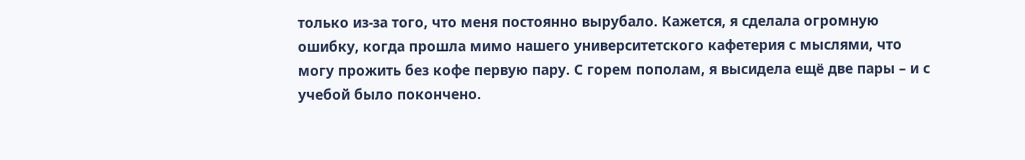только из-за того, что меня постоянно вырубало. Кажется, я сделала огромную ошибку, когда прошла мимо нашего университетского кафетерия с мыслями, что могу прожить без кофе первую пару. С горем пополам, я высидела ещё две пары – и с учебой было покончено.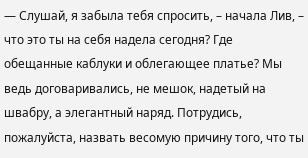— Слушай, я забыла тебя спросить, – начала Лив, – что это ты на себя надела сегодня? Где обещанные каблуки и облегающее платье? Мы ведь договаривались, не мешок, надетый на швабру, а элегантный наряд. Потрудись, пожалуйста, назвать весомую причину того, что ты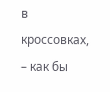в кроссовках, – как бы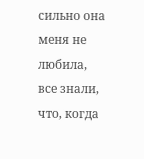сильно она меня не любила, все знали, что, когда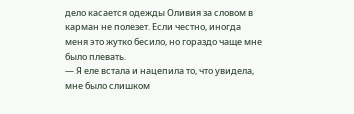дело касается одежды Оливия за словом в карман не полезет. Если честно, иногда меня это жутко бесило, но гораздо чаще мне было плевать.
— Я еле встала и нацепила то, что увидела, мне было слишком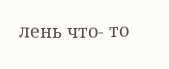лень что- то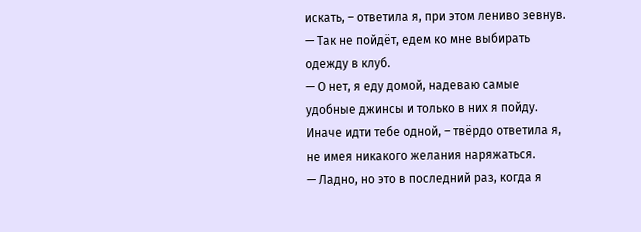искать, – ответила я, при этом лениво зевнув.
— Так не пойдёт, едем ко мне выбирать одежду в клуб.
— О нет, я еду домой, надеваю самые удобные джинсы и только в них я пойду. Иначе идти тебе одной, – твёрдо ответила я, не имея никакого желания наряжаться.
— Ладно, но это в последний раз, когда я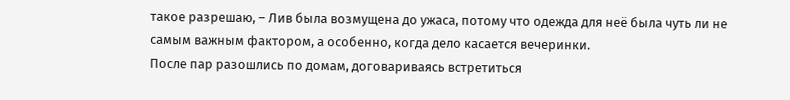такое разрешаю, – Лив была возмущена до ужаса, потому что одежда для неё была чуть ли не самым важным фактором, а особенно, когда дело касается вечеринки.
После пар разошлись по домам, договариваясь встретиться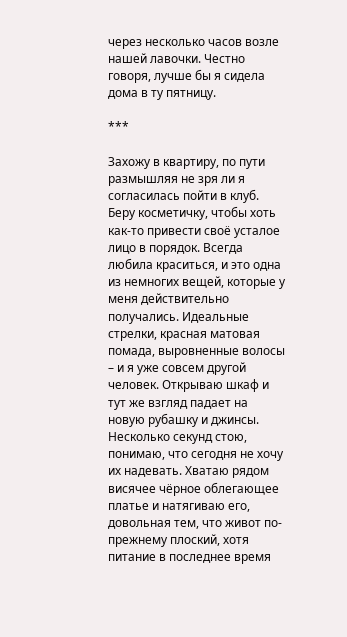через несколько часов возле нашей лавочки. Честно говоря, лучше бы я сидела дома в ту пятницу.

***

Захожу в квартиру, по пути размышляя не зря ли я согласилась пойти в клуб. Беру косметичку, чтобы хоть как-то привести своё усталое лицо в порядок. Всегда любила краситься, и это одна из немногих вещей, которые у меня действительно получались. Идеальные стрелки, красная матовая помада, выровненные волосы – и я уже совсем другой человек. Открываю шкаф и тут же взгляд падает на новую рубашку и джинсы. Несколько секунд стою, понимаю, что сегодня не хочу их надевать. Хватаю рядом висячее чёрное облегающее платье и натягиваю его, довольная тем, что живот по-прежнему плоский, хотя питание в последнее время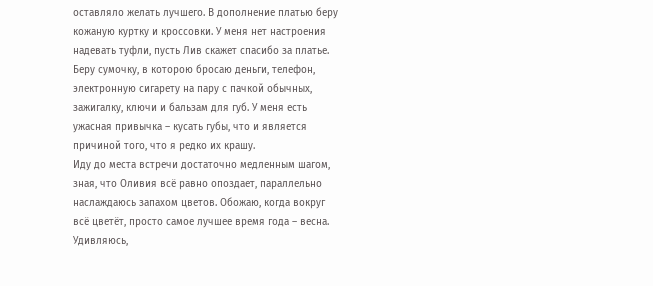оставляло желать лучшего. В дополнение платью беру кожаную куртку и кроссовки. У меня нет настроения надевать туфли, пусть Лив скажет спасибо за платье. Беру сумочку, в которою бросаю деньги, телефон, электронную сигарету на пару с пачкой обычных, зажигалку, ключи и бальзам для губ. У меня есть ужасная привычка – кусать губы, что и является причиной того, что я редко их крашу.
Иду до места встречи достаточно медленным шагом, зная, что Оливия всё равно опоздает, параллельно наслаждаюсь запахом цветов. Обожаю, когда вокруг всё цветёт, просто самое лучшее время года – весна. Удивляюсь,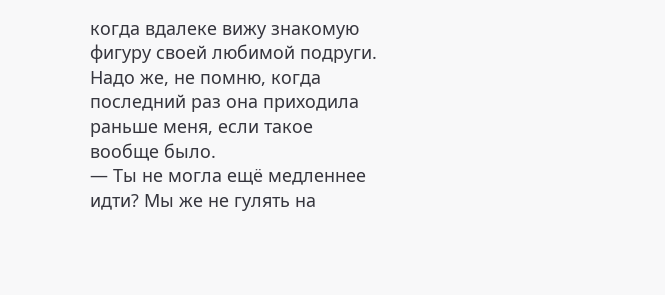когда вдалеке вижу знакомую фигуру своей любимой подруги. Надо же, не помню, когда последний раз она приходила раньше меня, если такое вообще было.
— Ты не могла ещё медленнее идти? Мы же не гулять на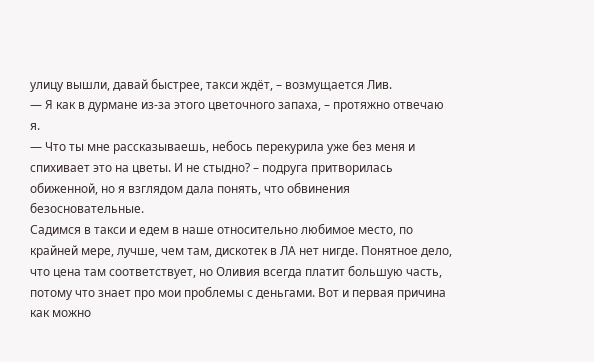улицу вышли, давай быстрее, такси ждёт, – возмущается Лив.
— Я как в дурмане из-за этого цветочного запаха, – протяжно отвечаю я.
— Что ты мне рассказываешь, небось перекурила уже без меня и спихивает это на цветы. И не стыдно? – подруга притворилась обиженной, но я взглядом дала понять, что обвинения безосновательные.
Садимся в такси и едем в наше относительно любимое место, по крайней мере, лучше, чем там, дискотек в ЛА нет нигде. Понятное дело, что цена там соответствует, но Оливия всегда платит большую часть, потому что знает про мои проблемы с деньгами. Вот и первая причина как можно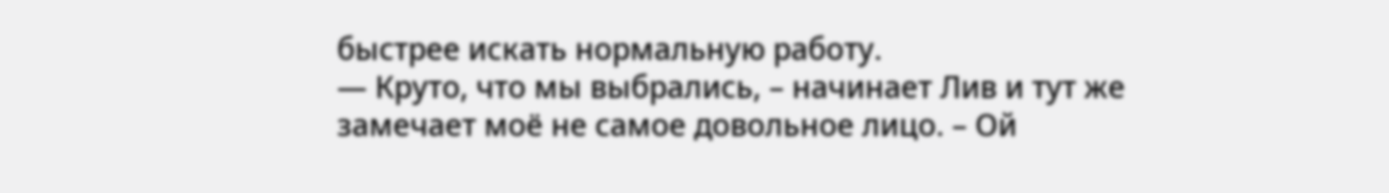быстрее искать нормальную работу.
— Круто, что мы выбрались, – начинает Лив и тут же замечает моё не самое довольное лицо. – Ой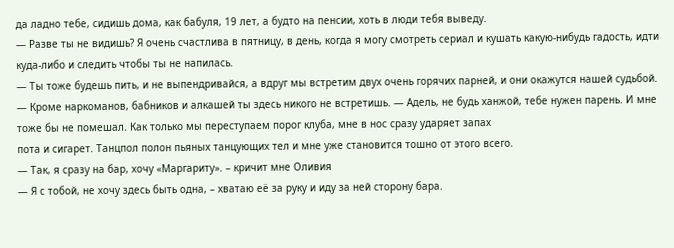да ладно тебе, сидишь дома, как бабуля, 19 лет, а будто на пенсии, хоть в люди тебя выведу.
— Разве ты не видишь? Я очень счастлива в пятницу, в день, когда я могу смотреть сериал и кушать какую-нибудь гадость, идти куда-либо и следить чтобы ты не напилась.
— Ты тоже будешь пить, и не выпендривайся, а вдруг мы встретим двух очень горячих парней, и они окажутся нашей судьбой.
— Кроме наркоманов, бабников и алкашей ты здесь никого не встретишь. — Адель, не будь ханжой, тебе нужен парень. И мне тоже бы не помешал. Как только мы переступаем порог клуба, мне в нос сразу ударяет запах
пота и сигарет. Танцпол полон пьяных танцующих тел и мне уже становится тошно от этого всего.
— Так, я сразу на бар, хочу «Маргариту». – кричит мне Оливия
— Я с тобой, не хочу здесь быть одна, – хватаю её за руку и иду за ней сторону бара.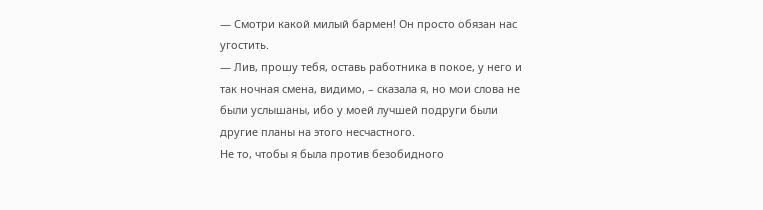— Смотри какой милый бармен! Он просто обязан нас угостить.
— Лив, прошу тебя, оставь работника в покое, у него и так ночная смена, видимо, – сказала я, но мои слова не были услышаны, ибо у моей лучшей подруги были другие планы на этого несчастного.
Не то, чтобы я была против безобидного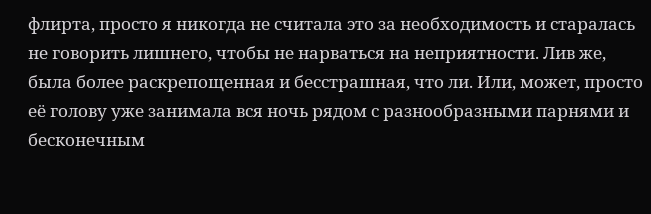флирта, просто я никогда не считала это за необходимость и старалась не говорить лишнего, чтобы не нарваться на неприятности. Лив же, была более раскрепощенная и бесстрашная, что ли. Или, может, просто её голову уже занимала вся ночь рядом с разнообразными парнями и бесконечным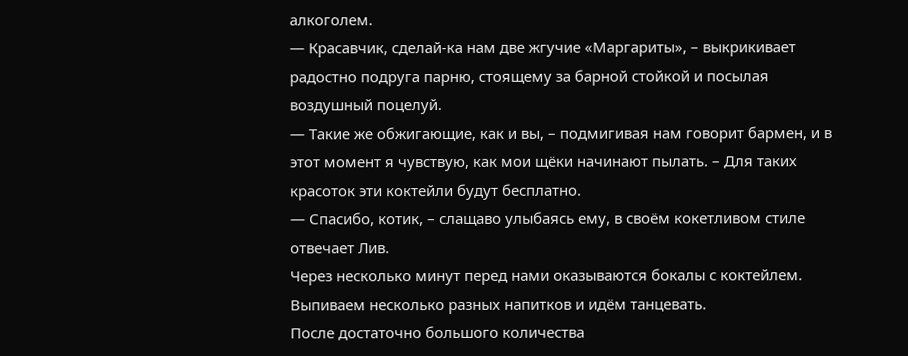алкоголем.
— Красавчик, сделай-ка нам две жгучие «Маргариты», – выкрикивает радостно подруга парню, стоящему за барной стойкой и посылая воздушный поцелуй.
— Такие же обжигающие, как и вы, – подмигивая нам говорит бармен, и в этот момент я чувствую, как мои щёки начинают пылать. – Для таких красоток эти коктейли будут бесплатно.
— Спасибо, котик, – слащаво улыбаясь ему, в своём кокетливом стиле отвечает Лив.
Через несколько минут перед нами оказываются бокалы с коктейлем. Выпиваем несколько разных напитков и идём танцевать.
После достаточно большого количества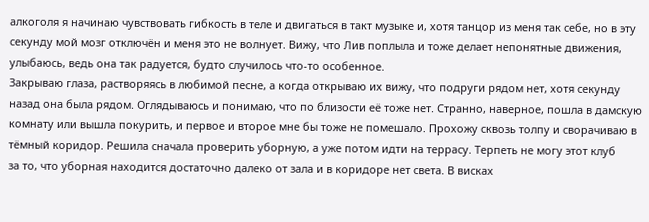алкоголя я начинаю чувствовать гибкость в теле и двигаться в такт музыке и, хотя танцор из меня так себе, но в эту секунду мой мозг отключён и меня это не волнует. Вижу, что Лив поплыла и тоже делает непонятные движения, улыбаюсь, ведь она так радуется, будто случилось что-то особенное.
Закрываю глаза, растворяясь в любимой песне, а когда открываю их вижу, что подруги рядом нет, хотя секунду назад она была рядом. Оглядываюсь и понимаю, что по близости её тоже нет. Странно, наверное, пошла в дамскую комнату или вышла покурить, и первое и второе мне бы тоже не помешало. Прохожу сквозь толпу и сворачиваю в тёмный коридор. Решила сначала проверить уборную, а уже потом идти на террасу. Терпеть не могу этот клуб
за то, что уборная находится достаточно далеко от зала и в коридоре нет света. В висках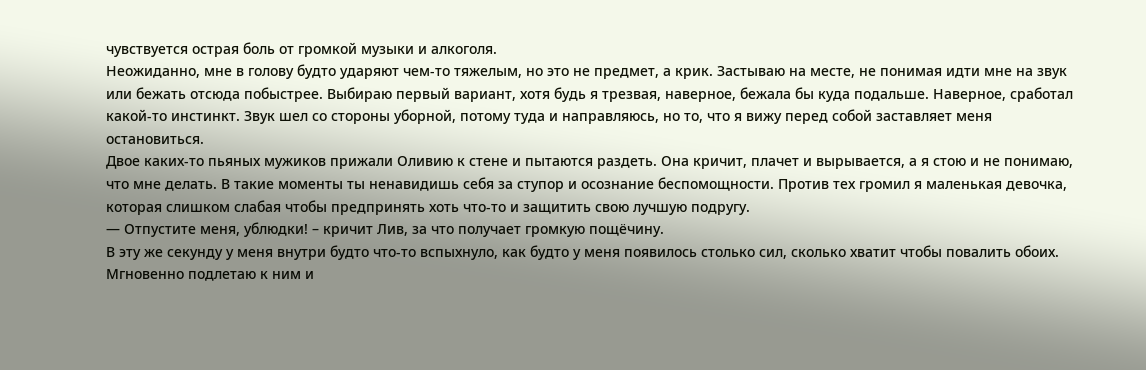чувствуется острая боль от громкой музыки и алкоголя.
Неожиданно, мне в голову будто ударяют чем-то тяжелым, но это не предмет, а крик. Застываю на месте, не понимая идти мне на звук или бежать отсюда побыстрее. Выбираю первый вариант, хотя будь я трезвая, наверное, бежала бы куда подальше. Наверное, сработал какой-то инстинкт. Звук шел со стороны уборной, потому туда и направляюсь, но то, что я вижу перед собой заставляет меня остановиться.
Двое каких-то пьяных мужиков прижали Оливию к стене и пытаются раздеть. Она кричит, плачет и вырывается, а я стою и не понимаю, что мне делать. В такие моменты ты ненавидишь себя за ступор и осознание беспомощности. Против тех громил я маленькая девочка, которая слишком слабая чтобы предпринять хоть что-то и защитить свою лучшую подругу.
— Отпустите меня, ублюдки! – кричит Лив, за что получает громкую пощёчину.
В эту же секунду у меня внутри будто что-то вспыхнуло, как будто у меня появилось столько сил, сколько хватит чтобы повалить обоих. Мгновенно подлетаю к ним и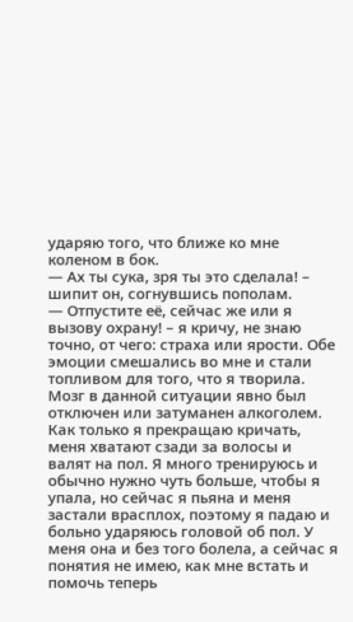ударяю того, что ближе ко мне коленом в бок.
— Ах ты сука, зря ты это сделала! – шипит он, согнувшись пополам.
— Отпустите её, сейчас же или я вызову охрану! – я кричу, не знаю точно, от чего: страха или ярости. Обе эмоции смешались во мне и стали топливом для того, что я творила. Мозг в данной ситуации явно был отключен или затуманен алкоголем.
Как только я прекращаю кричать, меня хватают сзади за волосы и валят на пол. Я много тренируюсь и обычно нужно чуть больше, чтобы я упала, но сейчас я пьяна и меня застали врасплох, поэтому я падаю и больно ударяюсь головой об пол. У меня она и без того болела, а сейчас я понятия не имею, как мне встать и помочь теперь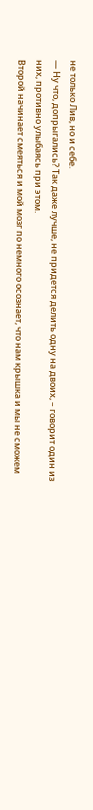не только Лив, но и себе.
— Ну что, допрыгались? Так даже лучше, не придется делить одну на двоих, – говорит один из них, противно улыбаясь при этом.
Второй начинает смеяться и мой мозг по немного осознает, что нам крышка и мы не сможем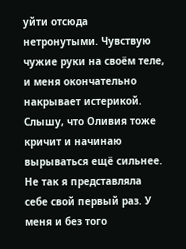уйти отсюда нетронутыми. Чувствую чужие руки на своём теле, и меня окончательно накрывает истерикой. Слышу, что Оливия тоже кричит и начинаю вырываться ещё сильнее. Не так я представляла себе свой первый раз. У меня и без того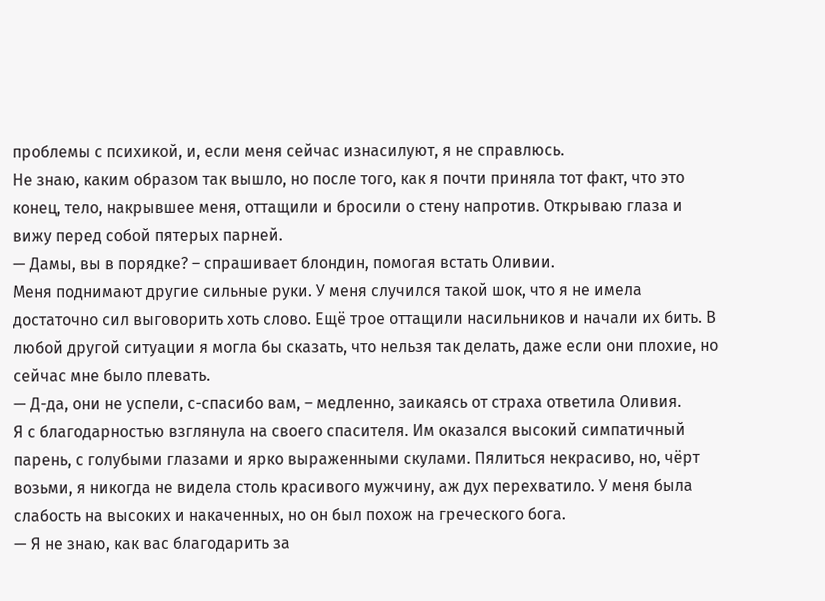проблемы с психикой, и, если меня сейчас изнасилуют, я не справлюсь.
Не знаю, каким образом так вышло, но после того, как я почти приняла тот факт, что это конец, тело, накрывшее меня, оттащили и бросили о стену напротив. Открываю глаза и вижу перед собой пятерых парней.
— Дамы, вы в порядке? – спрашивает блондин, помогая встать Оливии.
Меня поднимают другие сильные руки. У меня случился такой шок, что я не имела достаточно сил выговорить хоть слово. Ещё трое оттащили насильников и начали их бить. В любой другой ситуации я могла бы сказать, что нельзя так делать, даже если они плохие, но сейчас мне было плевать.
— Д-да, они не успели, с-спасибо вам, – медленно, заикаясь от страха ответила Оливия.
Я с благодарностью взглянула на своего спасителя. Им оказался высокий симпатичный парень, с голубыми глазами и ярко выраженными скулами. Пялиться некрасиво, но, чёрт возьми, я никогда не видела столь красивого мужчину, аж дух перехватило. У меня была слабость на высоких и накаченных, но он был похож на греческого бога.
— Я не знаю, как вас благодарить за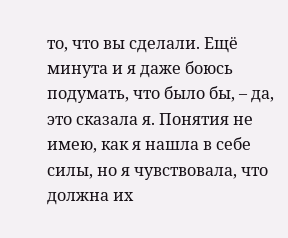то, что вы сделали. Ещё минута и я даже боюсь подумать, что было бы, – да, это сказала я. Понятия не имею, как я нашла в себе силы, но я чувствовала, что должна их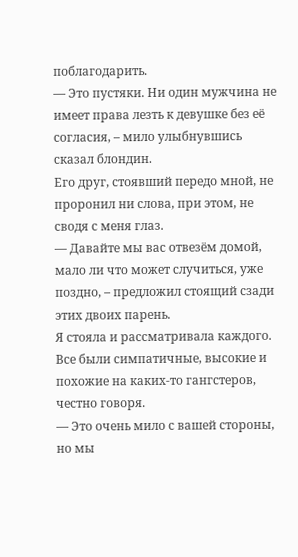поблагодарить.
— Это пустяки. Ни один мужчина не имеет права лезть к девушке без её согласия, – мило улыбнувшись сказал блондин.
Его друг, стоявший передо мной, не проронил ни слова, при этом, не сводя с меня глаз.
— Давайте мы вас отвезём домой, мало ли что может случиться, уже поздно, – предложил стоящий сзади этих двоих парень.
Я стояла и рассматривала каждого. Все были симпатичные, высокие и похожие на каких-то гангстеров, честно говоря.
— Это очень мило с вашей стороны, но мы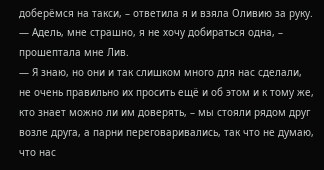доберёмся на такси, – ответила я и взяла Оливию за руку.
— Адель, мне страшно, я не хочу добираться одна, – прошептала мне Лив.
— Я знаю, но они и так слишком много для нас сделали, не очень правильно их просить ещё и об этом и к тому же, кто знает можно ли им доверять, – мы стояли рядом друг возле друга, а парни переговаривались, так что не думаю, что нас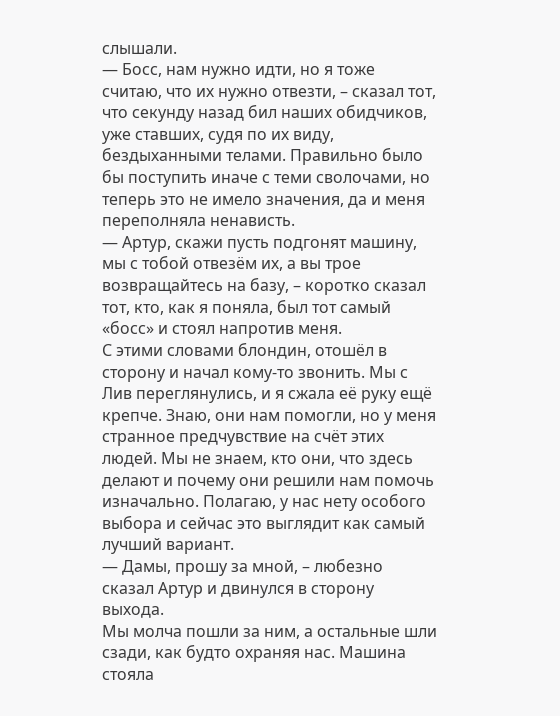слышали.
— Босс, нам нужно идти, но я тоже считаю, что их нужно отвезти, – сказал тот, что секунду назад бил наших обидчиков, уже ставших, судя по их виду, бездыханными телами. Правильно было бы поступить иначе с теми сволочами, но теперь это не имело значения, да и меня переполняла ненависть.
— Артур, скажи пусть подгонят машину, мы с тобой отвезём их, а вы трое возвращайтесь на базу, – коротко сказал тот, кто, как я поняла, был тот самый «босс» и стоял напротив меня.
С этими словами блондин, отошёл в сторону и начал кому-то звонить. Мы с Лив переглянулись, и я сжала её руку ещё крепче. Знаю, они нам помогли, но у меня странное предчувствие на счёт этих людей. Мы не знаем, кто они, что здесь делают и почему они решили нам помочь изначально. Полагаю, у нас нету особого выбора и сейчас это выглядит как самый лучший вариант.
— Дамы, прошу за мной, – любезно сказал Артур и двинулся в сторону выхода.
Мы молча пошли за ним, а остальные шли сзади, как будто охраняя нас. Машина стояла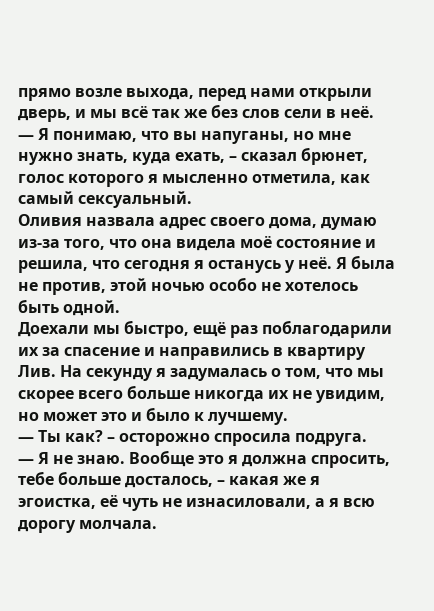прямо возле выхода, перед нами открыли дверь, и мы всё так же без слов сели в неё.
— Я понимаю, что вы напуганы, но мне нужно знать, куда ехать, – сказал брюнет, голос которого я мысленно отметила, как самый сексуальный.
Оливия назвала адрес своего дома, думаю из-за того, что она видела моё состояние и решила, что сегодня я останусь у неё. Я была не против, этой ночью особо не хотелось быть одной.
Доехали мы быстро, ещё раз поблагодарили их за спасение и направились в квартиру Лив. На секунду я задумалась о том, что мы скорее всего больше никогда их не увидим, но может это и было к лучшему.
— Ты как? – осторожно спросила подруга.
— Я не знаю. Вообще это я должна спросить, тебе больше досталось, – какая же я эгоистка, её чуть не изнасиловали, а я всю дорогу молчала.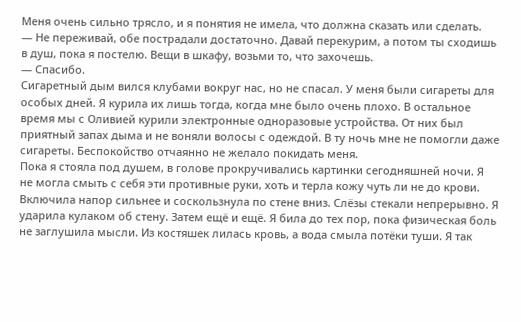Меня очень сильно трясло, и я понятия не имела, что должна сказать или сделать.
— Не переживай, обе пострадали достаточно. Давай перекурим, а потом ты сходишь в душ, пока я постелю. Вещи в шкафу, возьми то, что захочешь.
— Спасибо.
Сигаретный дым вился клубами вокруг нас, но не спасал. У меня были сигареты для особых дней. Я курила их лишь тогда, когда мне было очень плохо. В остальное время мы с Оливией курили электронные одноразовые устройства. От них был приятный запах дыма и не воняли волосы с одеждой. В ту ночь мне не помогли даже сигареты. Беспокойство отчаянно не желало покидать меня.
Пока я стояла под душем, в голове прокручивались картинки сегодняшней ночи. Я не могла смыть с себя эти противные руки, хоть и терла кожу чуть ли не до крови. Включила напор сильнее и соскользнула по стене вниз. Слёзы стекали непрерывно. Я ударила кулаком об стену. Затем ещё и ещё. Я била до тех пор, пока физическая боль не заглушила мысли. Из костяшек лилась кровь, а вода смыла потёки туши. Я так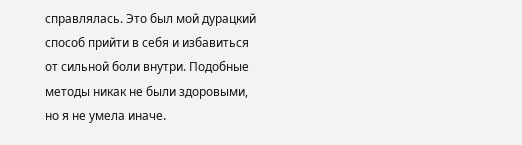справлялась. Это был мой дурацкий способ прийти в себя и избавиться от сильной боли внутри. Подобные методы никак не были здоровыми, но я не умела иначе.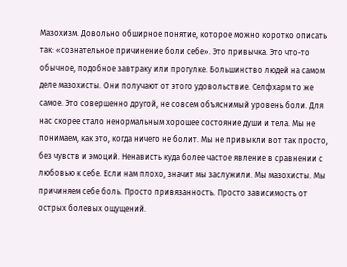Мазохизм. Довольно обширное понятие, которое можно коротко описать так: «сознательное причинение боли себе». Это привычка. Это что-то обычное, подобное завтраку или прогулке. Большинство людей на самом деле мазохисты. Они получают от этого удовольствие. Селфхарм то же самое. Это совершенно другой, не совсем объяснимый уровень боли. Для нас скорее стало ненормальным хорошее состояние души и тела. Мы не понимаем, как это, когда ничего не болит. Мы не привыкли вот так просто, без чувств и эмоций. Ненависть куда более частое явление в сравнении с любовью к себе. Если нам плохо, значит мы заслужили. Мы мазохисты. Мы причиняем себе боль. Просто привязанность. Просто зависимость от острых болевых ощущений.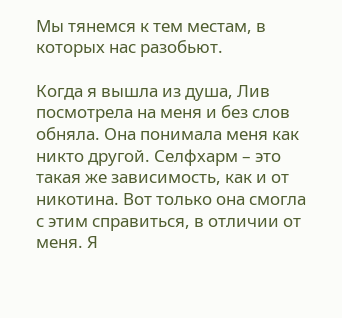Мы тянемся к тем местам, в которых нас разобьют.

Когда я вышла из душа, Лив посмотрела на меня и без слов обняла. Она понимала меня как никто другой. Селфхарм – это такая же зависимость, как и от никотина. Вот только она смогла с этим справиться, в отличии от меня. Я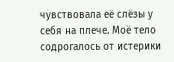чувствовала её слёзы у себя на плече. Моё тело содрогалось от истерики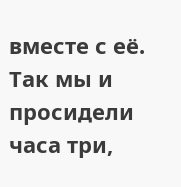вместе с её. Так мы и просидели часа три,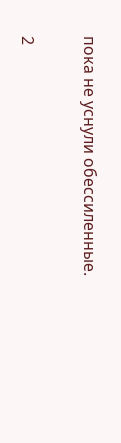пока не уснули обессиленные.

2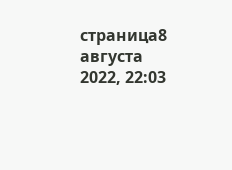страница8 августа 2022, 22:03